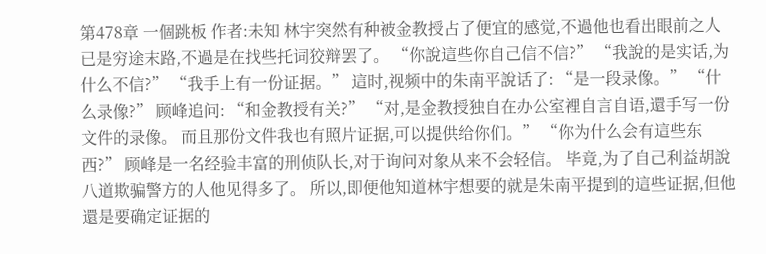第478章 一個跳板 作者:未知 林宇突然有种被金教授占了便宜的感觉,不過他也看出眼前之人已是穷途末路,不過是在找些托词狡辩罢了。 “你說這些你自己信不信?” “我說的是实话,为什么不信?” “我手上有一份证据。” 這时,视频中的朱南平說话了: “是一段录像。” “什么录像?” 顾峰追问: “和金教授有关?” “对,是金教授独自在办公室裡自言自语,還手写一份文件的录像。 而且那份文件我也有照片证据,可以提供给你们。” “你为什么会有這些东西?” 顾峰是一名经验丰富的刑侦队长,对于询问对象从来不会轻信。 毕竟,为了自己利益胡說八道欺骗警方的人他见得多了。 所以,即便他知道林宇想要的就是朱南平提到的這些证据,但他還是要确定证据的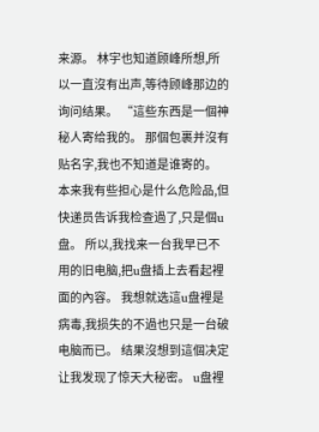来源。 林宇也知道顾峰所想,所以一直沒有出声,等待顾峰那边的询问结果。 “這些东西是一個神秘人寄给我的。 那個包裹并沒有贴名字,我也不知道是谁寄的。 本来我有些担心是什么危险品,但快递员告诉我检查過了,只是個u盘。 所以,我找来一台我早已不用的旧电脑,把u盘插上去看起裡面的內容。 我想就选這u盘裡是病毒,我损失的不過也只是一台破电脑而已。 结果沒想到這個决定让我发现了惊天大秘密。 u盘裡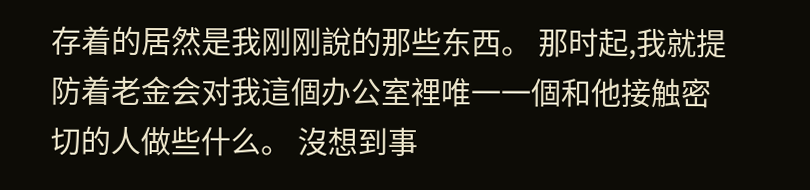存着的居然是我刚刚說的那些东西。 那时起,我就提防着老金会对我這個办公室裡唯一一個和他接触密切的人做些什么。 沒想到事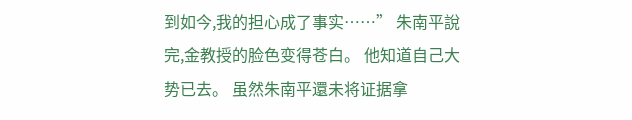到如今,我的担心成了事实……” 朱南平說完,金教授的脸色变得苍白。 他知道自己大势已去。 虽然朱南平還未将证据拿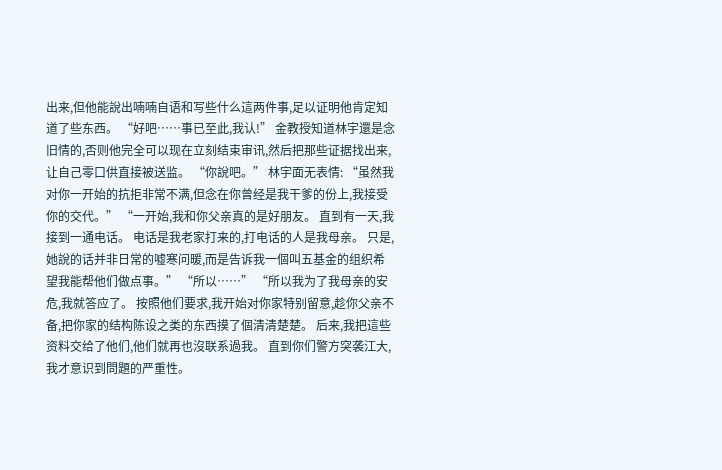出来,但他能說出喃喃自语和写些什么這两件事,足以证明他肯定知道了些东西。 “好吧……事已至此,我认!” 金教授知道林宇還是念旧情的,否则他完全可以现在立刻结束审讯,然后把那些证据找出来,让自己零口供直接被送监。 “你說吧。” 林宇面无表情: “虽然我对你一开始的抗拒非常不满,但念在你曾经是我干爹的份上,我接受你的交代。” “一开始,我和你父亲真的是好朋友。 直到有一天,我接到一通电话。 电话是我老家打来的,打电话的人是我母亲。 只是,她說的话并非日常的嘘寒问暖,而是告诉我一個叫五基金的组织希望我能帮他们做点事。” “所以……” “所以我为了我母亲的安危,我就答应了。 按照他们要求,我开始对你家特别留意,趁你父亲不备,把你家的结构陈设之类的东西摸了個清清楚楚。 后来,我把這些资料交给了他们,他们就再也沒联系過我。 直到你们警方突袭江大,我才意识到問題的严重性。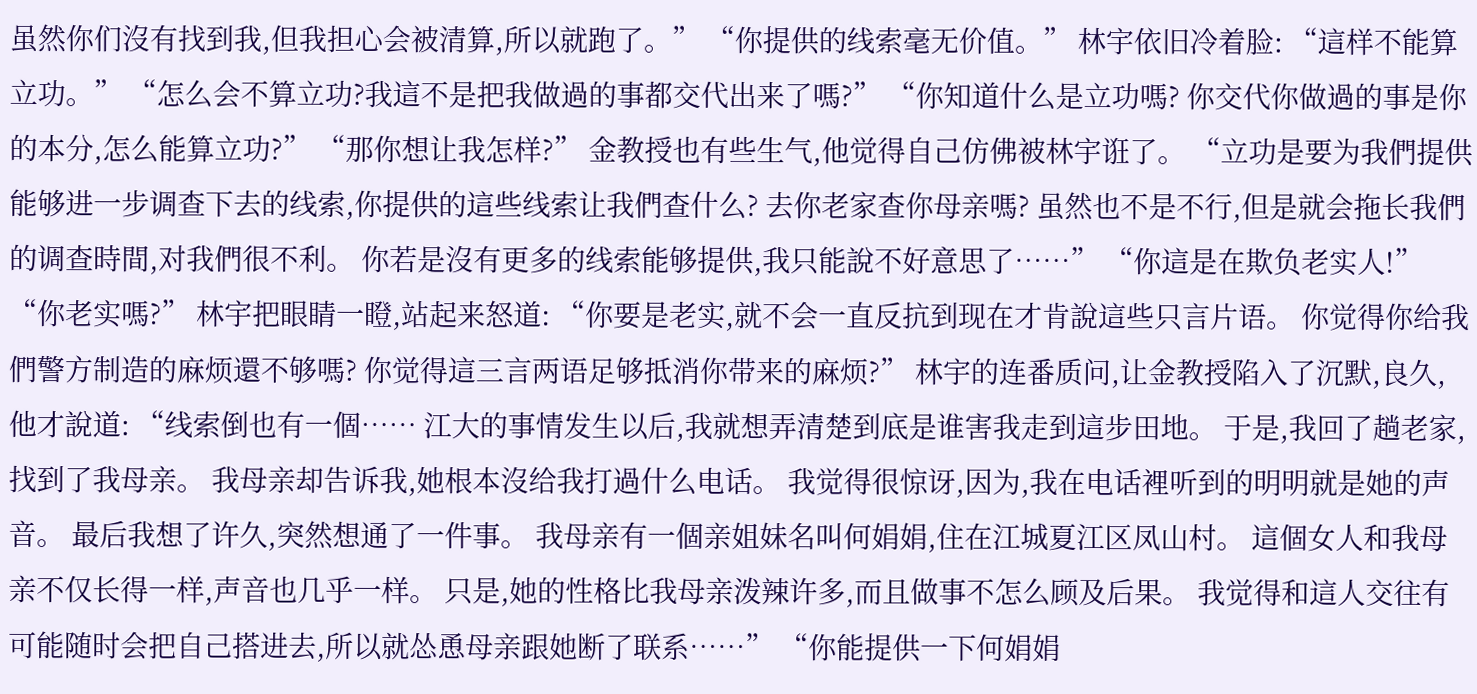虽然你们沒有找到我,但我担心会被清算,所以就跑了。” “你提供的线索毫无价值。” 林宇依旧冷着脸: “這样不能算立功。” “怎么会不算立功?我這不是把我做過的事都交代出来了嗎?” “你知道什么是立功嗎? 你交代你做過的事是你的本分,怎么能算立功?” “那你想让我怎样?” 金教授也有些生气,他觉得自己仿佛被林宇诳了。 “立功是要为我們提供能够进一步调查下去的线索,你提供的這些线索让我們查什么? 去你老家查你母亲嗎? 虽然也不是不行,但是就会拖长我們的调查時間,对我們很不利。 你若是沒有更多的线索能够提供,我只能說不好意思了……” “你這是在欺负老实人!” “你老实嗎?” 林宇把眼睛一瞪,站起来怒道: “你要是老实,就不会一直反抗到现在才肯說這些只言片语。 你觉得你给我們警方制造的麻烦還不够嗎? 你觉得這三言两语足够抵消你带来的麻烦?” 林宇的连番质问,让金教授陷入了沉默,良久,他才說道: “线索倒也有一個…… 江大的事情发生以后,我就想弄清楚到底是谁害我走到這步田地。 于是,我回了趟老家,找到了我母亲。 我母亲却告诉我,她根本沒给我打過什么电话。 我觉得很惊讶,因为,我在电话裡听到的明明就是她的声音。 最后我想了许久,突然想通了一件事。 我母亲有一個亲姐妹名叫何娟娟,住在江城夏江区凤山村。 這個女人和我母亲不仅长得一样,声音也几乎一样。 只是,她的性格比我母亲泼辣许多,而且做事不怎么顾及后果。 我觉得和這人交往有可能随时会把自己搭进去,所以就怂恿母亲跟她断了联系……” “你能提供一下何娟娟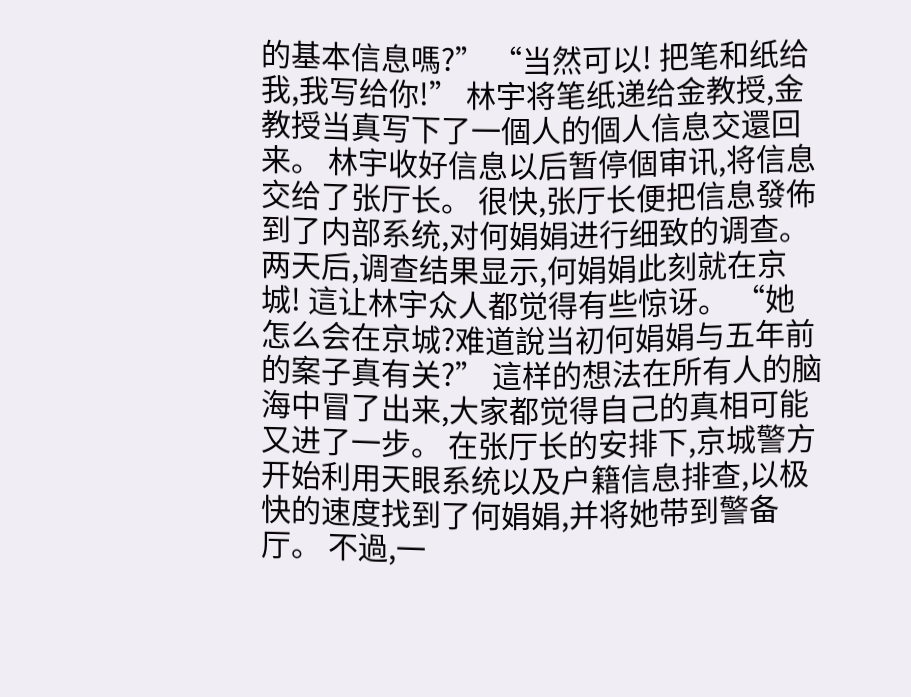的基本信息嗎?” “当然可以! 把笔和纸给我,我写给你!” 林宇将笔纸递给金教授,金教授当真写下了一個人的個人信息交還回来。 林宇收好信息以后暂停個审讯,将信息交给了张厅长。 很快,张厅长便把信息發佈到了内部系统,对何娟娟进行细致的调查。 两天后,调查结果显示,何娟娟此刻就在京城! 這让林宇众人都觉得有些惊讶。 “她怎么会在京城?难道說当初何娟娟与五年前的案子真有关?” 這样的想法在所有人的脑海中冒了出来,大家都觉得自己的真相可能又进了一步。 在张厅长的安排下,京城警方开始利用天眼系统以及户籍信息排查,以极快的速度找到了何娟娟,并将她带到警备厅。 不過,一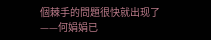個棘手的問題很快就出现了——何娟娟已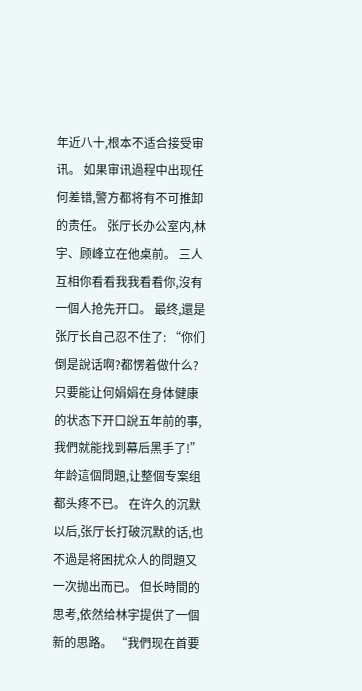年近八十,根本不适合接受审讯。 如果审讯過程中出现任何差错,警方都将有不可推卸的责任。 张厅长办公室内,林宇、顾峰立在他桌前。 三人互相你看看我我看看你,沒有一個人抢先开口。 最终,還是张厅长自己忍不住了: “你们倒是說话啊?都愣着做什么? 只要能让何娟娟在身体健康的状态下开口說五年前的事,我們就能找到幕后黑手了!” 年龄這個問題,让整個专案组都头疼不已。 在许久的沉默以后,张厅长打破沉默的话,也不過是将困扰众人的問題又一次抛出而已。 但长時間的思考,依然给林宇提供了一個新的思路。 “我們现在首要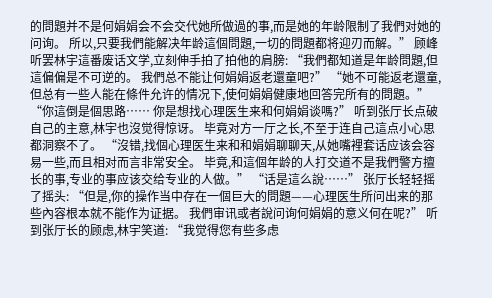的問題并不是何娟娟会不会交代她所做過的事,而是她的年龄限制了我們对她的问询。 所以,只要我們能解决年龄這個問題,一切的問題都将迎刃而解。” 顾峰听罢林宇這番废话文学,立刻伸手拍了拍他的肩膀: “我們都知道是年龄問題,但這偏偏是不可逆的。 我們总不能让何娟娟返老還童吧?” “她不可能返老還童,但总有一些人能在條件允许的情况下,使何娟娟健康地回答完所有的問題。” “你這倒是個思路…… 你是想找心理医生来和何娟娟谈嗎?” 听到张厅长点破自己的主意,林宇也沒觉得惊讶。 毕竟对方一厅之长,不至于连自己這点小心思都洞察不了。 “沒错,找個心理医生来和和娟娟聊聊天,从她嘴裡套话应该会容易一些,而且相对而言非常安全。 毕竟,和這個年龄的人打交道不是我們警方擅长的事,专业的事应该交给专业的人做。” “话是這么說……” 张厅长轻轻摇了摇头: “但是,你的操作当中存在一個巨大的問題——心理医生所问出来的那些內容根本就不能作为证据。 我們审讯或者說问询何娟娟的意义何在呢?” 听到张厅长的顾虑,林宇笑道: “我觉得您有些多虑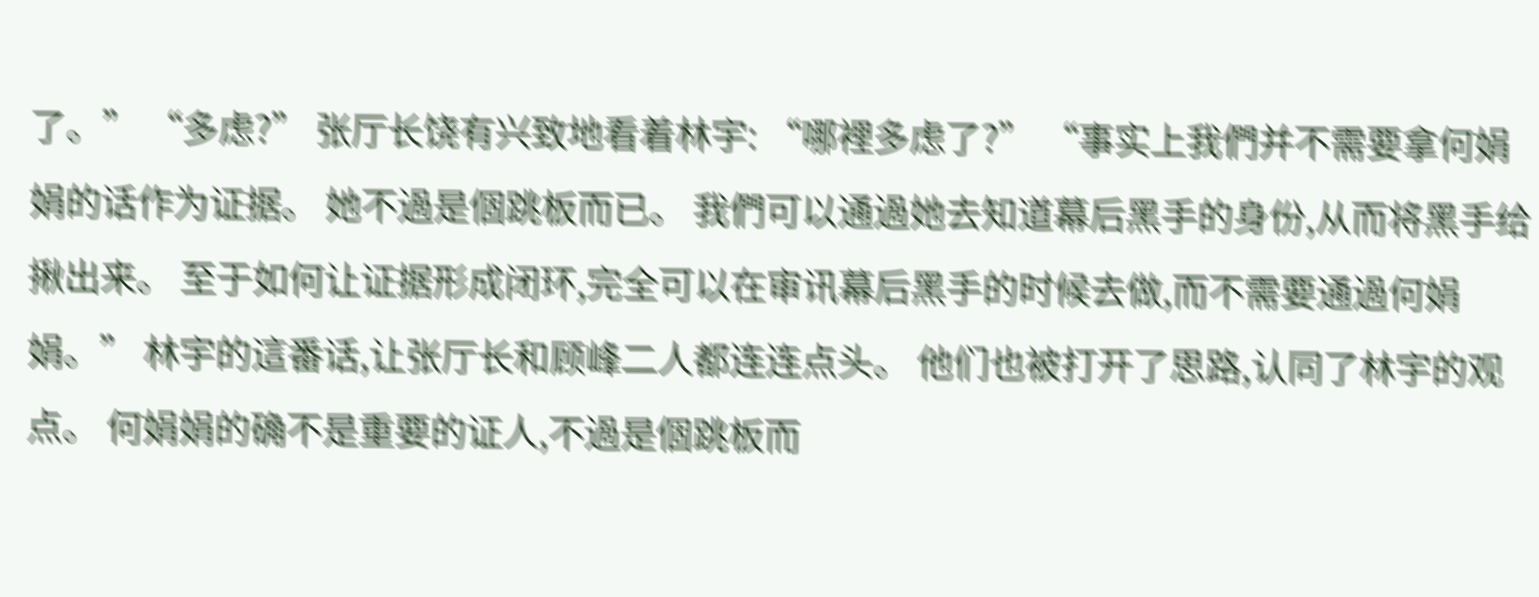了。” “多虑?” 张厅长饶有兴致地看着林宇: “哪裡多虑了?” “事实上我們并不需要拿何娟娟的话作为证据。 她不過是個跳板而已。 我們可以通過她去知道幕后黑手的身份,从而将黑手给揪出来。 至于如何让证据形成闭环,完全可以在审讯幕后黑手的时候去做,而不需要通過何娟娟。” 林宇的這番话,让张厅长和顾峰二人都连连点头。 他们也被打开了思路,认同了林宇的观点。 何娟娟的确不是重要的证人,不過是個跳板而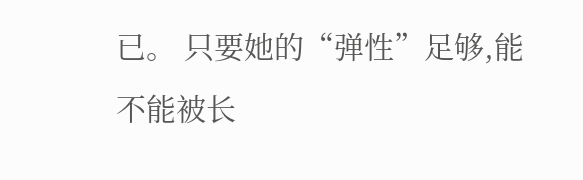已。 只要她的“弹性”足够,能不能被长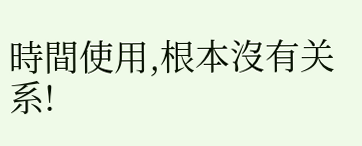時間使用,根本沒有关系!